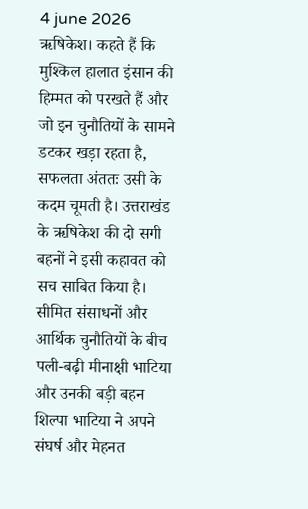4 june 2026
ऋषिकेश। कहते हैं कि मुश्किल हालात इंसान की हिम्मत को परखते हैं और जो इन चुनौतियों के सामने डटकर खड़ा रहता है, सफलता अंततः उसी के कदम चूमती है। उत्तराखंड के ऋषिकेश की दो सगी बहनों ने इसी कहावत को सच साबित किया है। सीमित संसाधनों और आर्थिक चुनौतियों के बीच पली-बढ़ी मीनाक्षी भाटिया और उनकी बड़ी बहन शिल्पा भाटिया ने अपने संघर्ष और मेहनत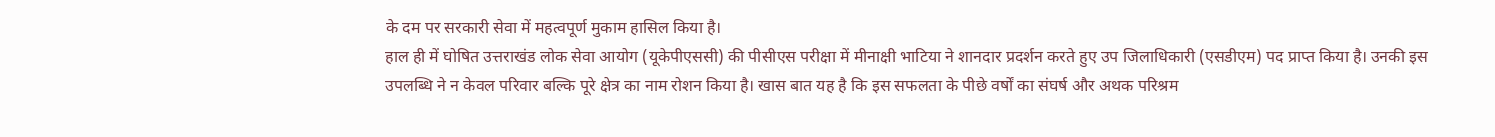के दम पर सरकारी सेवा में महत्वपूर्ण मुकाम हासिल किया है।
हाल ही में घोषित उत्तराखंड लोक सेवा आयोग (यूकेपीएससी) की पीसीएस परीक्षा में मीनाक्षी भाटिया ने शानदार प्रदर्शन करते हुए उप जिलाधिकारी (एसडीएम) पद प्राप्त किया है। उनकी इस उपलब्धि ने न केवल परिवार बल्कि पूरे क्षेत्र का नाम रोशन किया है। खास बात यह है कि इस सफलता के पीछे वर्षों का संघर्ष और अथक परिश्रम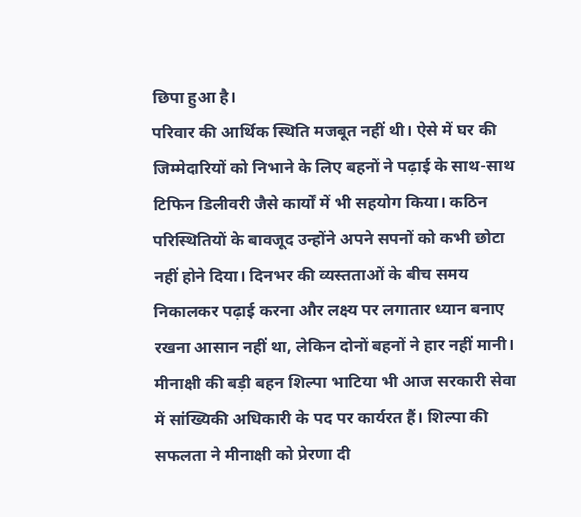छिपा हुआ है।
परिवार की आर्थिक स्थिति मजबूत नहीं थी। ऐसे में घर की जिम्मेदारियों को निभाने के लिए बहनों ने पढ़ाई के साथ-साथ टिफिन डिलीवरी जैसे कार्यों में भी सहयोग किया। कठिन परिस्थितियों के बावजूद उन्होंने अपने सपनों को कभी छोटा नहीं होने दिया। दिनभर की व्यस्तताओं के बीच समय निकालकर पढ़ाई करना और लक्ष्य पर लगातार ध्यान बनाए रखना आसान नहीं था, लेकिन दोनों बहनों ने हार नहीं मानी।
मीनाक्षी की बड़ी बहन शिल्पा भाटिया भी आज सरकारी सेवा में सांख्यिकी अधिकारी के पद पर कार्यरत हैं। शिल्पा की सफलता ने मीनाक्षी को प्रेरणा दी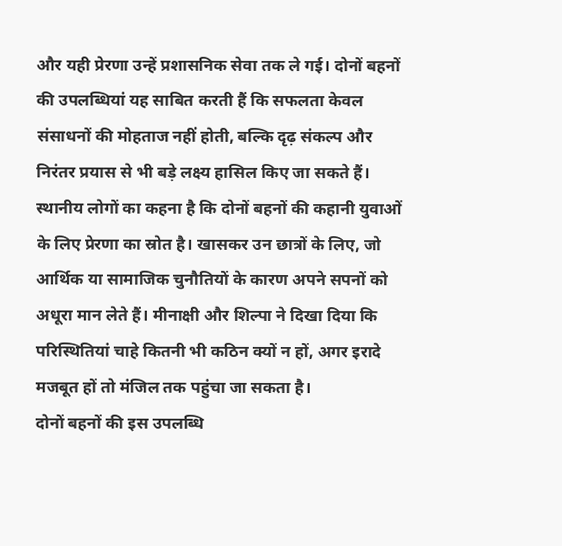और यही प्रेरणा उन्हें प्रशासनिक सेवा तक ले गई। दोनों बहनों की उपलब्धियां यह साबित करती हैं कि सफलता केवल संसाधनों की मोहताज नहीं होती, बल्कि दृढ़ संकल्प और निरंतर प्रयास से भी बड़े लक्ष्य हासिल किए जा सकते हैं।
स्थानीय लोगों का कहना है कि दोनों बहनों की कहानी युवाओं के लिए प्रेरणा का स्रोत है। खासकर उन छात्रों के लिए, जो आर्थिक या सामाजिक चुनौतियों के कारण अपने सपनों को अधूरा मान लेते हैं। मीनाक्षी और शिल्पा ने दिखा दिया कि परिस्थितियां चाहे कितनी भी कठिन क्यों न हों, अगर इरादे मजबूत हों तो मंजिल तक पहुंचा जा सकता है।
दोनों बहनों की इस उपलब्धि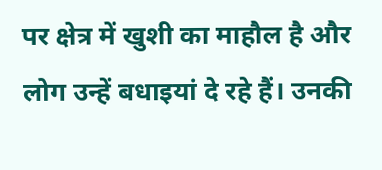पर क्षेत्र में खुशी का माहौल है और लोग उन्हें बधाइयां दे रहे हैं। उनकी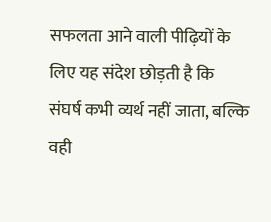सफलता आने वाली पीढ़ियों के लिए यह संदेश छोड़ती है कि संघर्ष कभी व्यर्थ नहीं जाता, बल्कि वही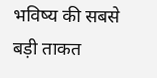भविष्य की सबसे बड़ी ताकत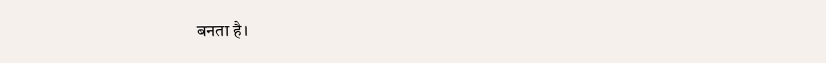बनता है।